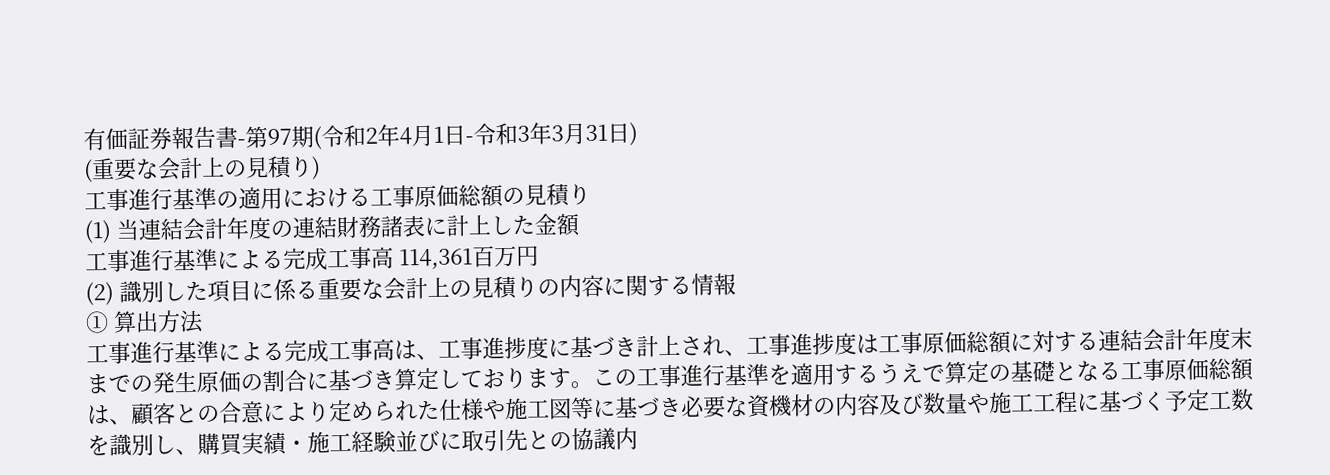有価証券報告書-第97期(令和2年4月1日-令和3年3月31日)
(重要な会計上の見積り)
工事進行基準の適用における工事原価総額の見積り
(1) 当連結会計年度の連結財務諸表に計上した金額
工事進行基準による完成工事高 114,361百万円
(2) 識別した項目に係る重要な会計上の見積りの内容に関する情報
① 算出方法
工事進行基準による完成工事高は、工事進捗度に基づき計上され、工事進捗度は工事原価総額に対する連結会計年度末までの発生原価の割合に基づき算定しております。この工事進行基準を適用するうえで算定の基礎となる工事原価総額は、顧客との合意により定められた仕様や施工図等に基づき必要な資機材の内容及び数量や施工工程に基づく予定工数を識別し、購買実績・施工経験並びに取引先との協議内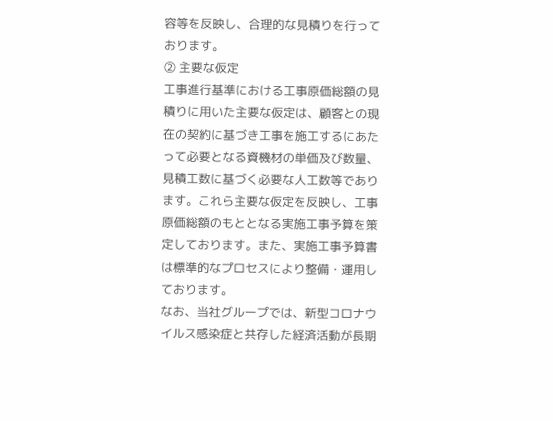容等を反映し、合理的な見積りを行っております。
② 主要な仮定
工事進行基準における工事原価総額の見積りに用いた主要な仮定は、顧客との現在の契約に基づき工事を施工するにあたって必要となる資機材の単価及び数量、見積工数に基づく必要な人工数等であります。これら主要な仮定を反映し、工事原価総額のもととなる実施工事予算を策定しております。また、実施工事予算書は標準的なプロセスにより整備・運用しております。
なお、当社グループでは、新型コロナウイルス感染症と共存した経済活動が長期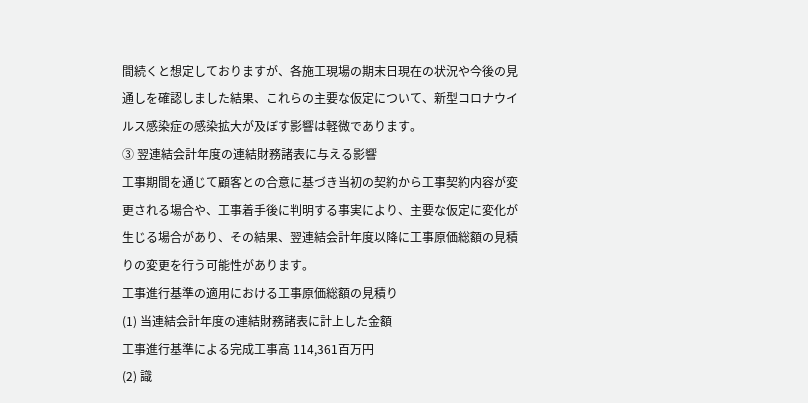間続くと想定しておりますが、各施工現場の期末日現在の状況や今後の見通しを確認しました結果、これらの主要な仮定について、新型コロナウイルス感染症の感染拡大が及ぼす影響は軽微であります。
③ 翌連結会計年度の連結財務諸表に与える影響
工事期間を通じて顧客との合意に基づき当初の契約から工事契約内容が変更される場合や、工事着手後に判明する事実により、主要な仮定に変化が生じる場合があり、その結果、翌連結会計年度以降に工事原価総額の見積りの変更を行う可能性があります。
工事進行基準の適用における工事原価総額の見積り
(1) 当連結会計年度の連結財務諸表に計上した金額
工事進行基準による完成工事高 114,361百万円
(2) 識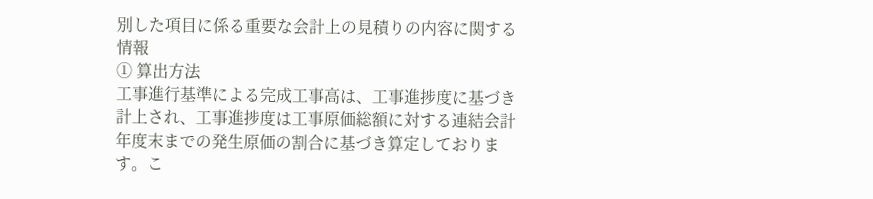別した項目に係る重要な会計上の見積りの内容に関する情報
① 算出方法
工事進行基準による完成工事高は、工事進捗度に基づき計上され、工事進捗度は工事原価総額に対する連結会計年度末までの発生原価の割合に基づき算定しております。こ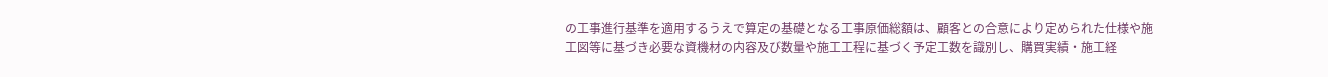の工事進行基準を適用するうえで算定の基礎となる工事原価総額は、顧客との合意により定められた仕様や施工図等に基づき必要な資機材の内容及び数量や施工工程に基づく予定工数を識別し、購買実績・施工経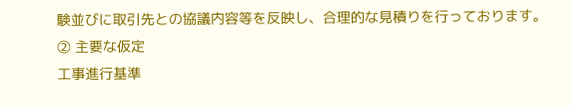験並びに取引先との協議内容等を反映し、合理的な見積りを行っております。
② 主要な仮定
工事進行基準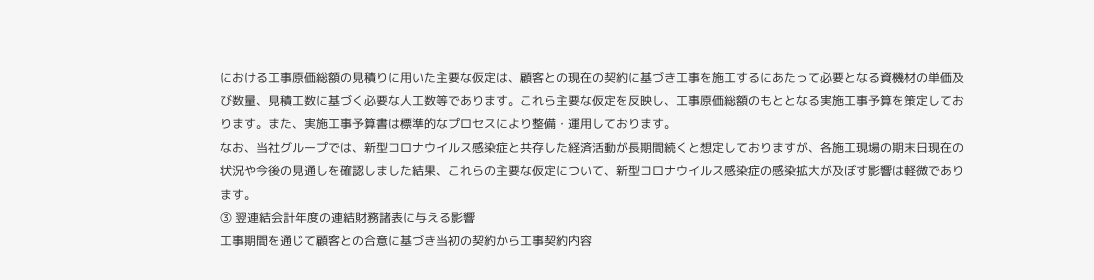における工事原価総額の見積りに用いた主要な仮定は、顧客との現在の契約に基づき工事を施工するにあたって必要となる資機材の単価及び数量、見積工数に基づく必要な人工数等であります。これら主要な仮定を反映し、工事原価総額のもととなる実施工事予算を策定しております。また、実施工事予算書は標準的なプロセスにより整備・運用しております。
なお、当社グループでは、新型コロナウイルス感染症と共存した経済活動が長期間続くと想定しておりますが、各施工現場の期末日現在の状況や今後の見通しを確認しました結果、これらの主要な仮定について、新型コロナウイルス感染症の感染拡大が及ぼす影響は軽微であります。
③ 翌連結会計年度の連結財務諸表に与える影響
工事期間を通じて顧客との合意に基づき当初の契約から工事契約内容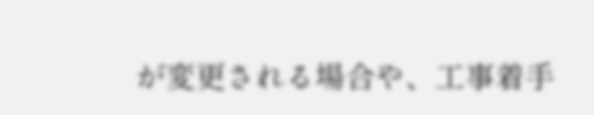が変更される場合や、工事着手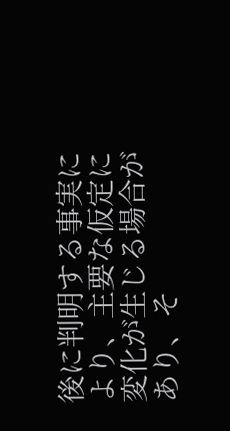後に判明する事実により、主要な仮定に変化が生じる場合があり、そ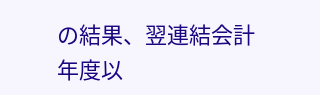の結果、翌連結会計年度以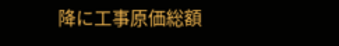降に工事原価総額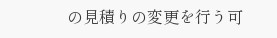の見積りの変更を行う可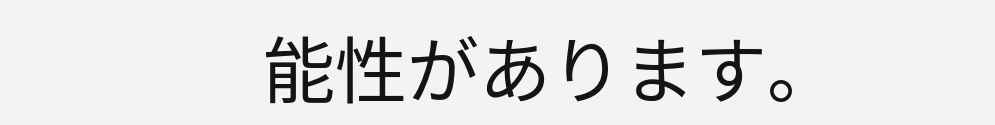能性があります。